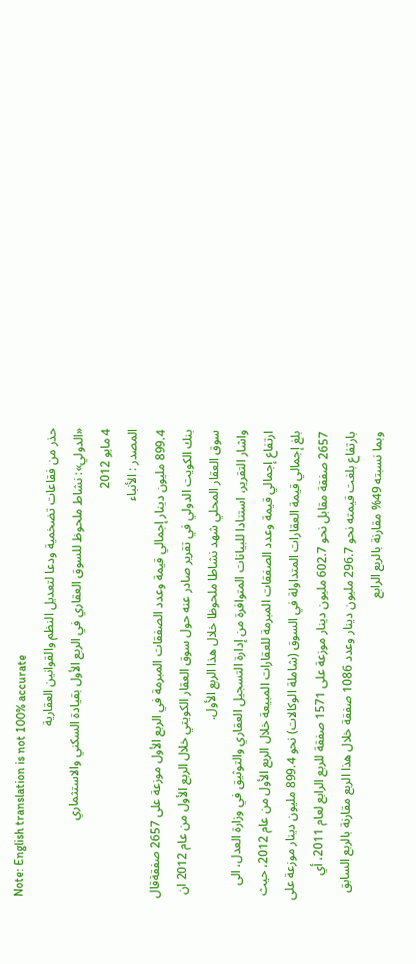Note: English translation is not 100% accurate
حذر من فقاعات تضخمية ودعا لتعديل النظم والقوانين العقارية
«الدولي»: نشاط ملحوظ للسوق العقاري في الربع الأول بقيادة السكني والاستثماري
4 مايو 2012
المصدر : الأنباء
899.4 مليون دينار إجمالي قيمة وعدد الصفقات المبرمة في الربع الأول موزعة على 2657 صفقةقال بنك الكويت الدولي في تقرير صادر عنه حول سوق العقار الكويتي خلال الربع الأول من عام 2012 ان سوق العقار المحلي شهد نشاطا ملحوظا خلال هذا الربع الأول.
واشار التقرير، استنادا للبيانات المتوافرة من إدارة التسجيل العقاري والتوثيق في وزارة العدل، الى ارتفاع إجمالي قيمة وعدد الصفقات المبرمة للعقارات المبيعة خلال الربع الأول من عام 2012، حيث بلغ إجمالي قيمة العقارات المتداولة في السوق (شاملة الوكالات) نحو 899.4 مليون دينار موزعة على 2657 صفقة مقابل نحو 602.7 مليون دينار موزعة على 1571 صفقة للربع الرابع لعام 2011، أي بارتفاع بلغت قيمته نحو 296.7 مليون دينار وعدد 1086 صفقة خلال هذا الربع مقارنة بالربع السابق وبما نسبته 49% مقارنة بالربع الرابع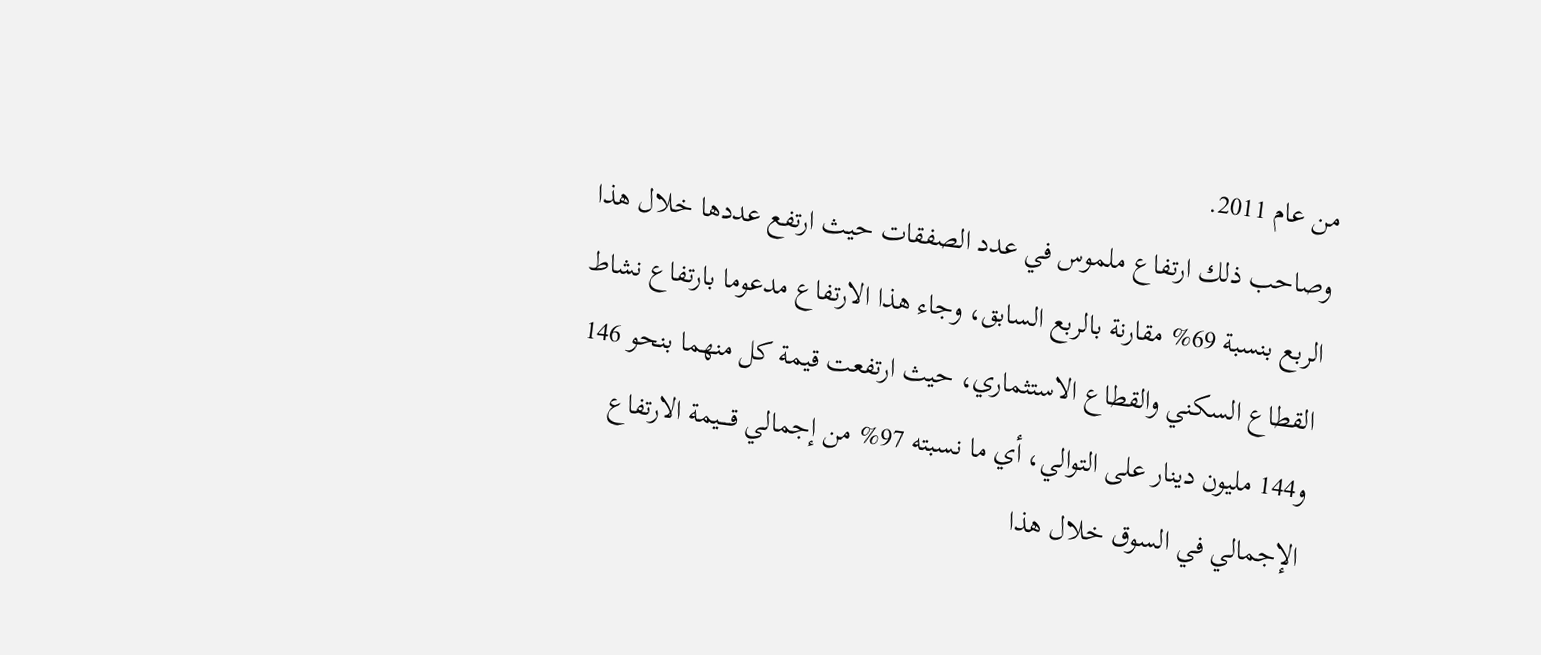من عام 2011.
وصاحب ذلك ارتفاع ملموس في عدد الصفقات حيث ارتفع عددها خلال هذا الربع بنسبة 69% مقارنة بالربع السابق، وجاء هذا الارتفاع مدعوما بارتفاع نشاط القطاع السكني والقطاع الاستثماري، حيث ارتفعت قيمة كل منهما بنحو 146 و144 مليون دينار على التوالي، أي ما نسبته 97% من إجمالي قــــيمة الارتفاع الإجمالي في السوق خلال هذا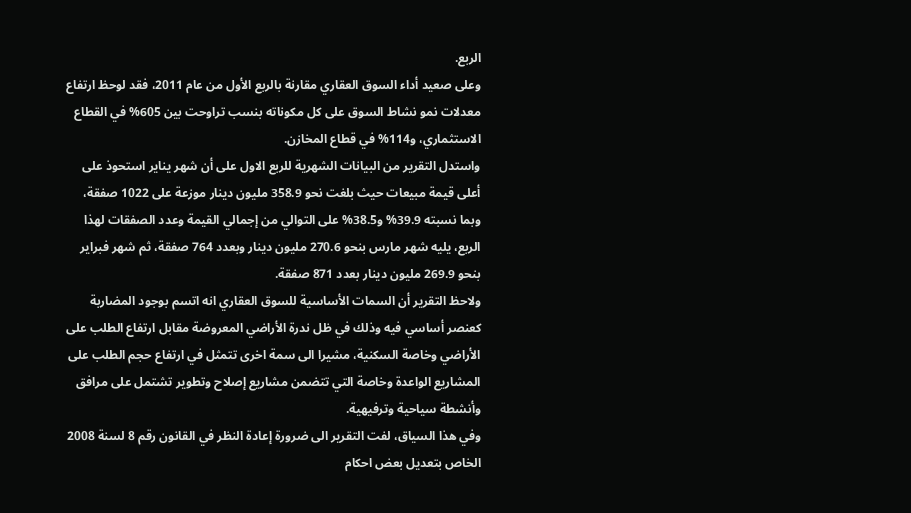الربع.
وعلى صعيد أداء السوق العقاري مقارنة بالربع الأول من عام 2011، فقد لوحظ ارتفاع معدلات نمو نشاط السوق على كل مكوناته بنسب تراوحت بين 605% في القطاع الاستثماري، و114% في قطاع المخازن.
واستدل التقرير من البيانات الشهرية للربع الاول على أن شهر يناير استحوذ على أعلى قيمة مبيعات حيث بلغت نحو 358.9 مليون دينار موزعة على 1022 صفقة، وبما نسبته 39.9% و38.5% على التوالي من إجمالي القيمة وعدد الصفقات لهذا الربع، يليه شهر مارس بنحو 270.6 مليون دينار وبعدد 764 صفقة، ثم شهر فبراير بنحو 269.9 مليون دينار بعدد 871 صفقة.
ولاحظ التقرير أن السمات الأساسية للسوق العقاري انه اتسم بوجود المضاربة كعنصر أساسي فيه وذلك في ظل ندرة الأراضي المعروضة مقابل ارتفاع الطلب على الأراضي وخاصة السكنية، مشيرا الى سمة اخرى تتمثل في ارتفاع حجم الطلب على المشاريع الواعدة وخاصة التي تتضمن مشاريع إصلاح وتطوير تشتمل على مرافق وأنشطة سياحية وترفيهية.
وفي هذا السياق، لفت التقرير الى ضرورة إعادة النظر في القانون رقم 8 لسنة 2008 الخاص بتعديل بعض احكام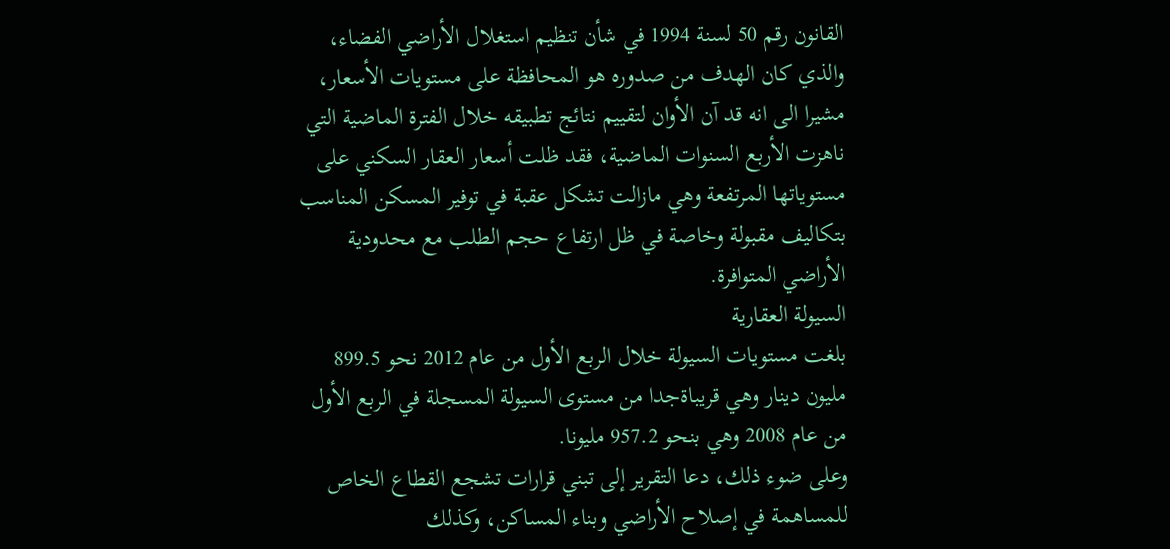القانون رقم 50 لسنة 1994 في شأن تنظيم استغلال الأراضي الفضاء، والذي كان الهدف من صدوره هو المحافظة على مستويات الأسعار، مشيرا الى انه قد آن الأوان لتقييم نتائج تطبيقه خلال الفترة الماضية التي ناهزت الأربع السنوات الماضية، فقد ظلت أسعار العقار السكني على مستوياتها المرتفعة وهي مازالت تشكل عقبة في توفير المسكن المناسب بتكاليف مقبولة وخاصة في ظل ارتفاع حجم الطلب مع محدودية الأراضي المتوافرة.
السيولة العقارية
بلغت مستويات السيولة خلال الربع الأول من عام 2012 نحو 899.5 مليون دينار وهي قريباةجدا من مستوى السيولة المسجلة في الربع الأول من عام 2008 وهي بنحو 957.2 مليونا.
وعلى ضوء ذلك، دعا التقرير إلى تبني قرارات تشجع القطاع الخاص للمساهمة في إصلاح الأراضي وبناء المساكن، وكذلك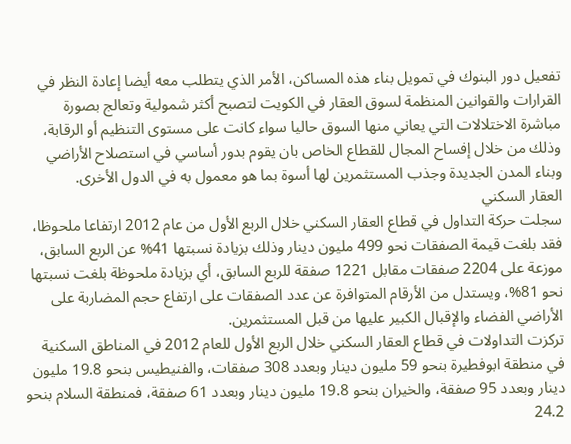تفعيل دور البنوك في تمويل بناء هذه المساكن، الأمر الذي يتطلب معه أيضا إعادة النظر في القرارات والقوانين المنظمة لسوق العقار في الكويت لتصبح أكثر شمولية وتعالج بصورة مباشرة الاختلالات التي يعاني منها السوق حاليا سواء كانت على مستوى التنظيم أو الرقابة، وذلك من خلال إفساح المجال للقطاع الخاص بان يقوم بدور أساسي في استصلاح الأراضي وبناء المدن الجديدة وجذب المستثمرين لها أسوة بما هو معمول به في الدول الأخرى.
العقار السكني
سجلت حركة التداول في قطاع العقار السكني خلال الربع الأول من عام 2012 ارتفاعا ملحوظا، فقد بلغت قيمة الصفقات نحو 499 مليون دينار وذلك بزيادة نسبتها 41% عن الربع السابق، موزعة على 2204 صفقات مقابل 1221 صفقة للربع السابق، أي بزيادة ملحوظة بلغت نسبتها نحو 81%، ويستدل من الأرقام المتوافرة عن عدد الصفقات على ارتفاع حجم المضاربة على الأراضي الفضاء والإقبال الكبير عليها من قبل المستثمرين.
تركزت التداولات في قطاع العقار السكني خلال الربع الأول للعام 2012 في المناطق السكنية في منطقة ابوفطيرة بنحو 59 مليون دينار وبعدد 308 صفقات، والفنيطيس بنحو 19.8 مليون دينار وبعدد 95 صفقة، والخيران بنحو 19.8 مليون دينار وبعدد 61 صفقة، فمنطقة السلام بنحو 24.2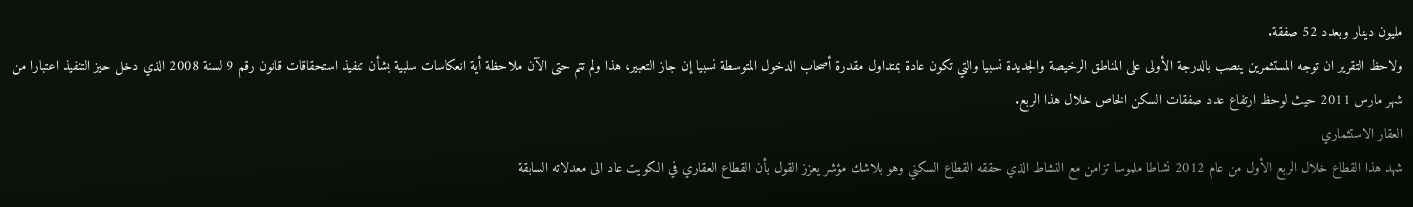مليون دينار وبعدد 52 صفقة.
ولاحظ التقرير ان توجه المستثمرين ينصب بالدرجة الأولى على المناطق الرخيصة والجديدة نسبيا والتي تكون عادة بمتداول مقدرة أصحاب الدخول المتوسطة نسبيا إن جاز التعبير، هذا ولم تتم حتى الآن ملاحظة أية انعكاسات سلبية بشأن تنفيذ استحقاقات قانون رقم 9 لسنة 2008 الذي دخل حيز التنفيذ اعتبارا من شهر مارس 2011 حيث لوحظ ارتفاع عدد صفقات السكن الخاص خلال هذا الربع.
العقار الاستثماري
شهد هذا القطاع خلال الربع الأول من عام 2012 نشاطا ملموسا تزامن مع النشاط الذي حققه القطاع السكني وهو بلاشك مؤشر يعزز القول بأن القطاع العقاري في الكويت عاد الى معدلاته السابقة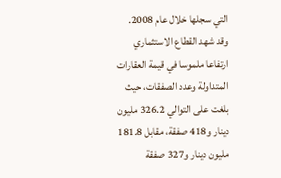التي سجلها خلال عام 2008.
وقد شهد القطاع الاستثماري ارتفاعا ملموسا في قيمة العقارات المتداولة وعدد الصفقات، حيث بلغت على التوالي 326.2 مليون دينار و418 صفقة، مقابل 181.8 مليون دينار و327 صفقة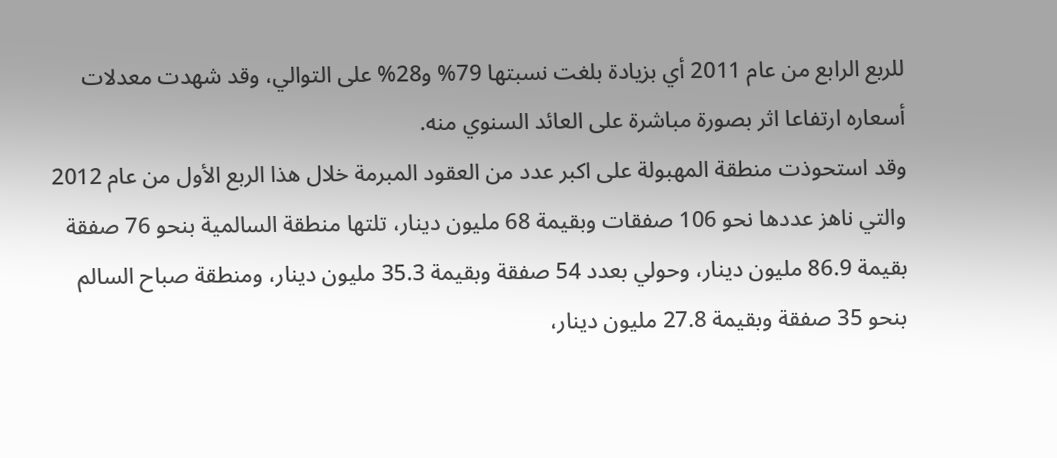للربع الرابع من عام 2011 أي بزيادة بلغت نسبتها 79% و28% على التوالي، وقد شهدت معدلات أسعاره ارتفاعا اثر بصورة مباشرة على العائد السنوي منه.
وقد استحوذت منطقة المهبولة على اكبر عدد من العقود المبرمة خلال هذا الربع الأول من عام 2012 والتي ناهز عددها نحو 106 صفقات وبقيمة 68 مليون دينار، تلتها منطقة السالمية بنحو 76 صفقة بقيمة 86.9 مليون دينار، وحولي بعدد 54 صفقة وبقيمة 35.3 مليون دينار، ومنطقة صباح السالم بنحو 35 صفقة وبقيمة 27.8 مليون دينار،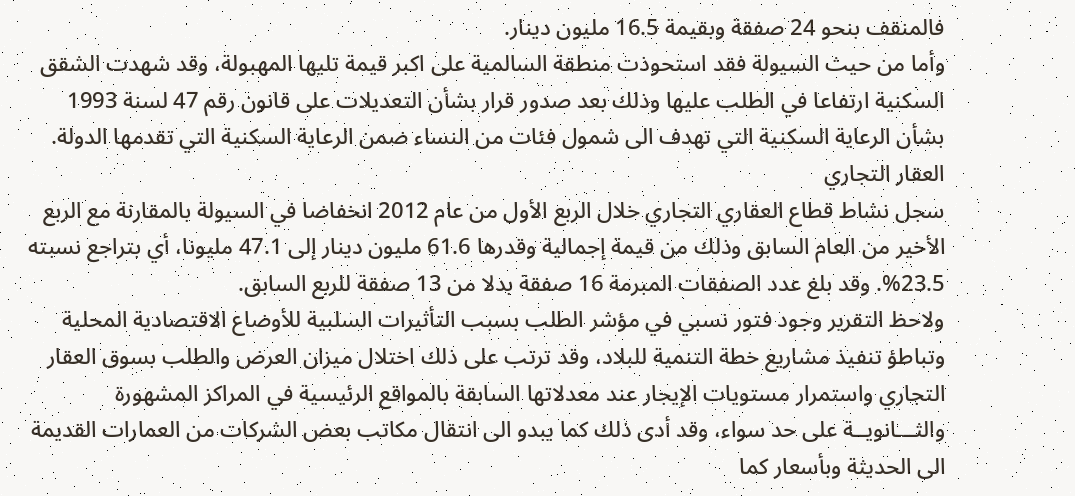فالمنقف بنحو 24 صفقة وبقيمة 16.5 مليون دينار.
وأما من حيث السيولة فقد استحوذت منطقة السالمية على اكبر قيمة تليها المهبولة، وقد شهدت الشقق السكنية ارتفاعا في الطلب عليها وذلك بعد صدور قرار بشأن التعديلات على قانون رقم 47 لسنة 1993 بشأن الرعاية السكنية التي تهدف الى شمول فئات من النساء ضمن الرعاية السكنية التي تقدمها الدولة.
العقار التجاري
سجل نشاط قطاع العقاري التجاري خلال الربع الأول من عام 2012 انخفاضا في السيولة بالمقارنة مع الربع الأخير من العام السابق وذلك من قيمة إجمالية وقدرها 61.6 مليون دينار إلى 47.1 مليونا، أي بتراجع نسبته 23.5%. وقد بلغ عدد الصفقات المبرمة 16 صفقة بدلا من 13 صفقة للربع السابق.
ولاحظ التقرير وجود فتور نسبي في مؤشر الطلب بسبب التأثيرات السلبية للأوضاع الاقتصادية المحلية وتباطؤ تنفيذ مشاريع خطة التنمية للبلاد، وقد ترتب على ذلك اختلال ميزان العرض والطلب بسوق العقار التجاري واستمرار مستويات الإيجار عند معدلاتها السابقة بالمواقع الرئيسية في المراكز المشهورة والثـــانويــة على حد سواء، وقد أدى ذلك كما يبدو الى انتقال مكاتب بعض الشركات من العمارات القديمة الى الحديثة وبأسعار كما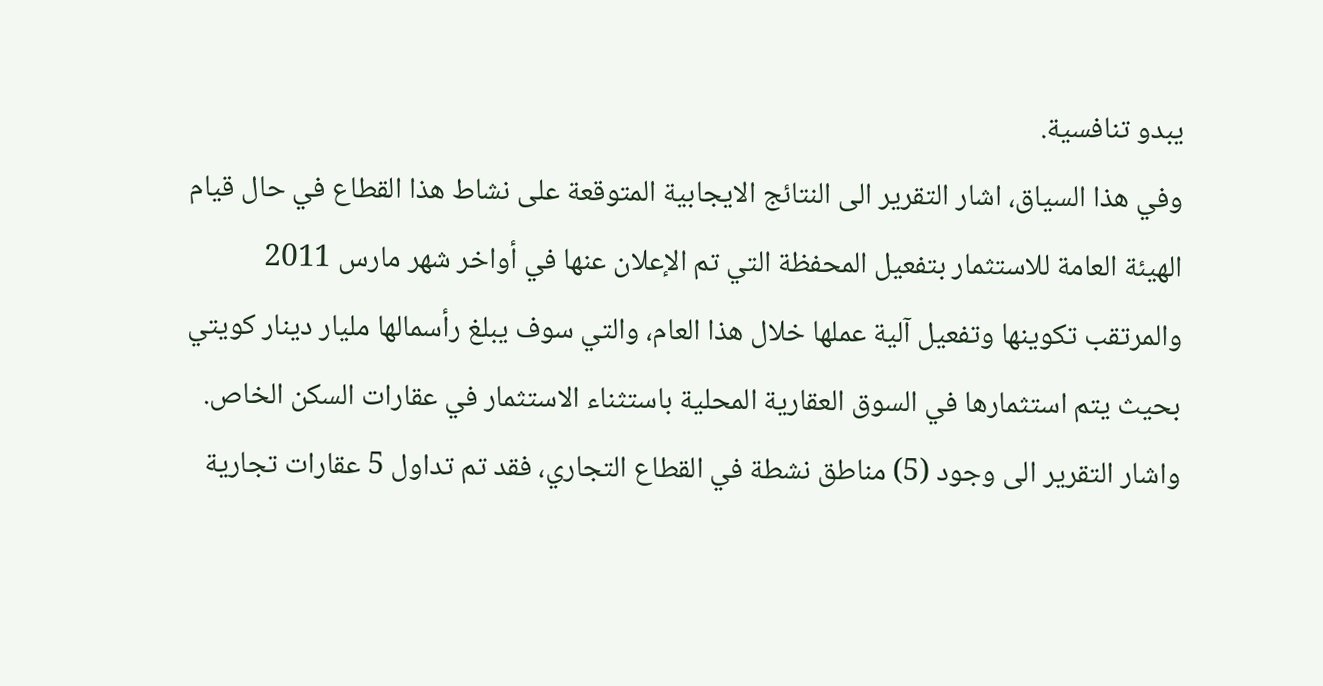يبدو تنافسية.
وفي هذا السياق، اشار التقرير الى النتائج الايجابية المتوقعة على نشاط هذا القطاع في حال قيام الهيئة العامة للاستثمار بتفعيل المحفظة التي تم الإعلان عنها في أواخر شهر مارس 2011 والمرتقب تكوينها وتفعيل آلية عملها خلال هذا العام، والتي سوف يبلغ رأسمالها مليار دينار كويتي بحيث يتم استثمارها في السوق العقارية المحلية باستثناء الاستثمار في عقارات السكن الخاص.
واشار التقرير الى وجود (5) مناطق نشطة في القطاع التجاري، فقد تم تداول 5 عقارات تجارية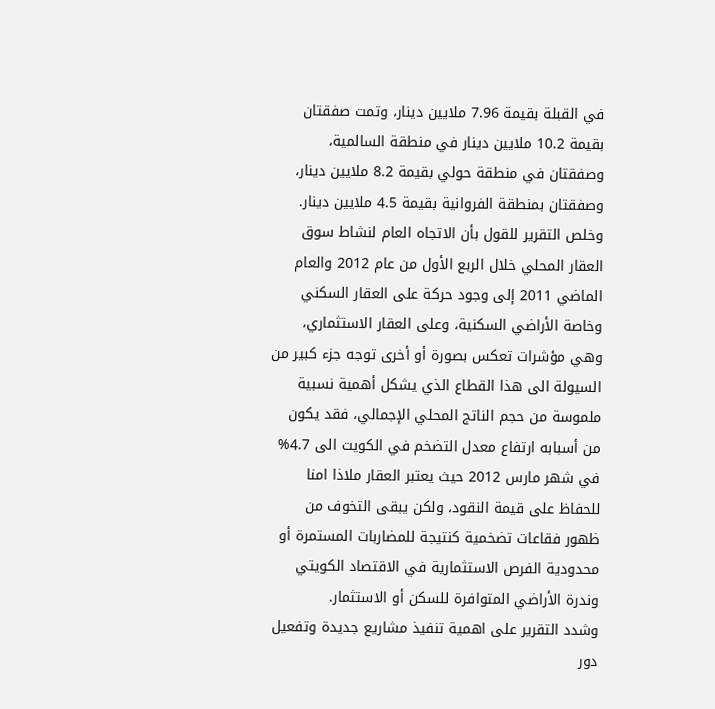في القبلة بقيمة 7.96 ملايين دينار، وتمت صفقتان بقيمة 10.2 ملايين دينار في منطقة السالمية، وصفقتان في منطقة حولي بقيمة 8.2 ملايين دينار، وصفقتان بمنطقة الفروانية بقيمة 4.5 ملايين دينار.
وخلص التقرير للقول بأن الاتجاه العام لنشاط سوق العقار المحلي خلال الربع الأول من عام 2012 والعام الماضي 2011 إلى وجود حركة على العقار السكني وخاصة الأراضي السكنية، وعلى العقار الاستثماري، وهي مؤشرات تعكس بصورة أو أخرى توجه جزء كبير من السيولة الى هذا القطاع الذي يشكل أهمية نسبية ملموسة من حجم الناتج المحلي الإجمالي، فقد يكون من أسبابه ارتفاع معدل التضخم في الكويت الى 4.7% في شهر مارس 2012 حيث يعتبر العقار ملاذا امنا للحفاظ على قيمة النقود، ولكن يبقى التخوف من ظهور فقاعات تضخمية كنتيجة للمضاربات المستمرة أو محدودية الفرص الاستثمارية في الاقتصاد الكويتي وندرة الأراضي المتوافرة للسكن أو الاستثمار.
وشدد التقرير على اهمية تنفيذ مشاريع جديدة وتفعيل دور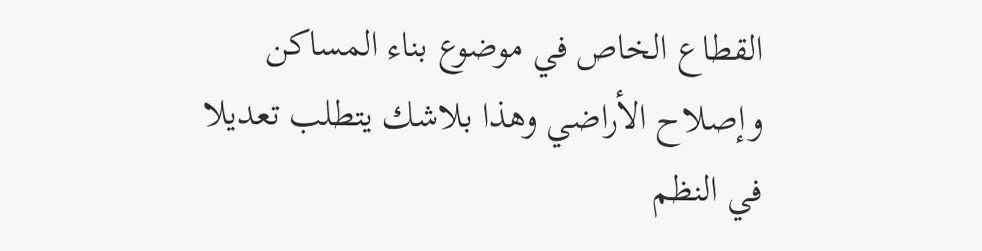القطاع الخاص في موضوع بناء المساكن وإصلاح الأراضي وهذا بلاشك يتطلب تعديلا في النظم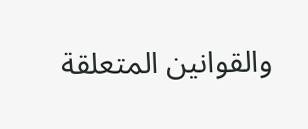والقوانين المتعلقة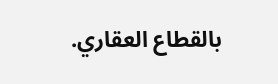بالقطاع العقاري.